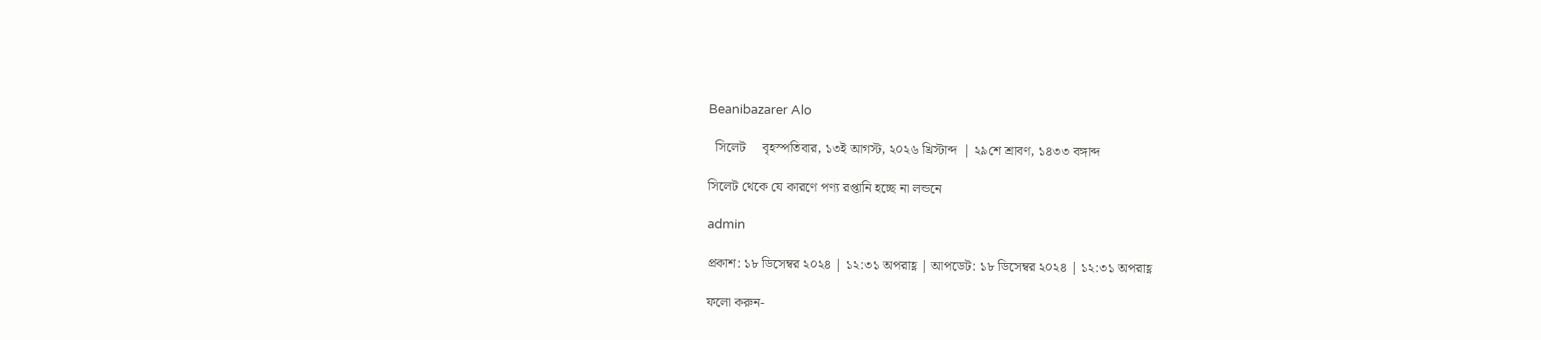Beanibazarer Alo

  সিলেট     বৃহস্পতিবার, ১৩ই আগস্ট, ২০২৬ খ্রিস্টাব্দ  | ২৯শে শ্রাবণ, ১৪৩৩ বঙ্গাব্দ

সিলেট থেকে যে কারণে পণ্য রপ্তানি হচ্ছে না লন্ডনে

admin

প্রকাশ: ১৮ ডিসেম্বর ২০২৪ | ১২:৩১ অপরাহ্ণ | আপডেট: ১৮ ডিসেম্বর ২০২৪ | ১২:৩১ অপরাহ্ণ

ফলো করুন-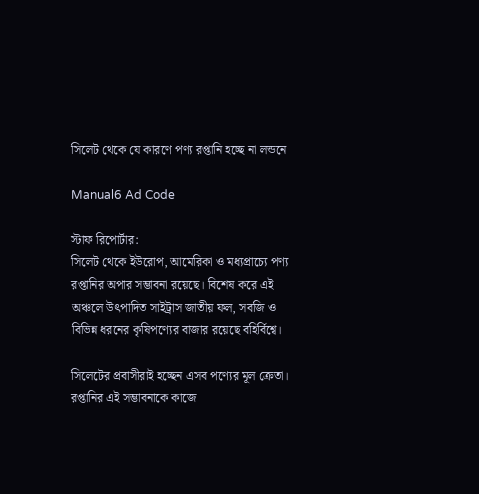সিলেট থেকে যে কারণে পণ্য রপ্তানি হচ্ছে না লন্ডনে

Manual6 Ad Code

স্টাফ রিপোর্টার:
সিলেট থেকে ইউরোপ, আমেরিকা ও মধ্যপ্রাচ্যে পণ্য রপ্তানির অপার সম্ভাবনা রয়েছে। বিশেষ করে এই অঞ্চলে উৎপাদিত সাইট্রাস জাতীয় ফল, সবজি ও বিভিন্ন ধরনের কৃষিপণ্যের বাজার রয়েছে বহির্বিশ্বে।

সিলেটের প্রবাসীরাই হচ্ছেন এসব পণ্যের মূল ক্রেতা। রপ্তানির এই সম্ভাবনাকে কাজে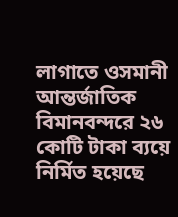লাগাতে ওসমানী আন্তর্জাতিক বিমানবন্দরে ২৬ কোটি টাকা ব্যয়ে নির্মিত হয়েছে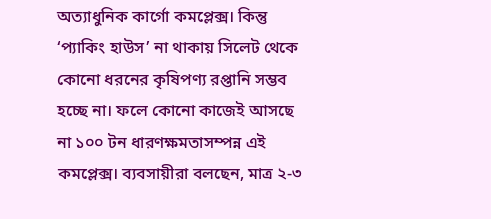অত্যাধুনিক কার্গো কমপ্লেক্স। কিন্তু ‘প্যাকিং হাউস’ না থাকায় সিলেট থেকে কোনো ধরনের কৃষিপণ্য রপ্তানি সম্ভব হচ্ছে না। ফলে কোনো কাজেই আসছে না ১০০ টন ধারণক্ষমতাসম্পন্ন এই কমপ্লেক্স। ব্যবসায়ীরা বলছেন, মাত্র ২-৩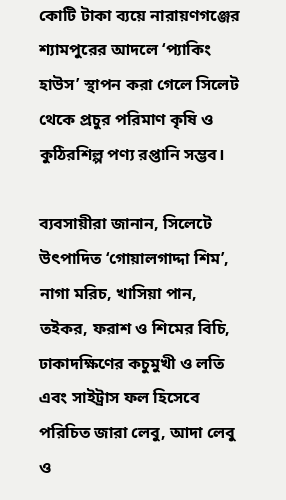কোটি টাকা ব্যয়ে নারায়ণগঞ্জের শ্যামপুরের আদলে ‘প্যাকিং হাউস’ স্থাপন করা গেলে সিলেট থেকে প্রচুর পরিমাণ কৃষি ও কুঠিরশিল্প পণ্য রপ্তানি সম্ভব।

ব্যবসায়ীরা জানান, সিলেটে উৎপাদিত ‘গোয়ালগাদ্দা শিম’, নাগা মরিচ, খাসিয়া পান, তইকর, ফরাশ ও শিমের বিচি, ঢাকাদক্ষিণের কচুমুখী ও লতি এবং সাইট্রাস ফল হিসেবে পরিচিত জারা লেবু, আদা লেবু ও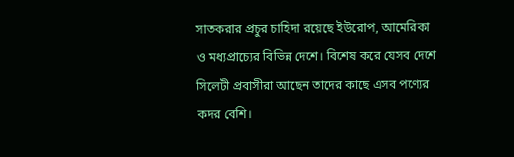সাতকরার প্রচুর চাহিদা রয়েছে ইউরোপ, আমেরিকা ও মধ্যপ্রাচ্যের বিভিন্ন দেশে। বিশেষ করে যেসব দেশে সিলেটী প্রবাসীরা আছেন তাদের কাছে এসব পণ্যের কদর বেশি।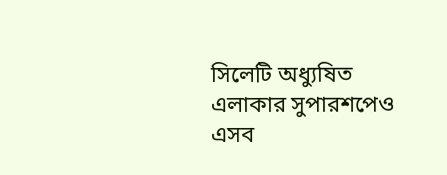সিলেটি অধ্যুষিত এলাকার সুপারশপেও এসব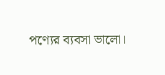পণ্যের ব্যবসা ভালো।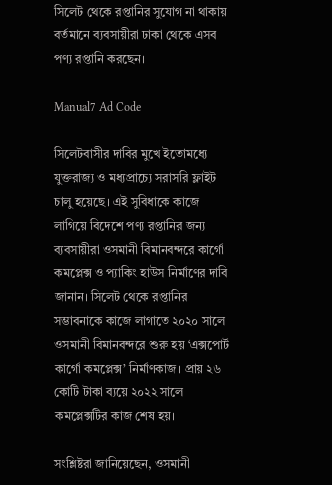সিলেট থেকে রপ্তানির সুযোগ না থাকায় বর্তমানে ব্যবসায়ীরা ঢাকা থেকে এসব পণ্য রপ্তানি করছেন।

Manual7 Ad Code

সিলেটবাসীর দাবির মুখে ইতোমধ্যে যুক্তরাজ্য ও মধ্যপ্রাচ্যে সরাসরি ফ্লাইট চালু হয়েছে। এই সুবিধাকে কাজে লাগিয়ে বিদেশে পণ্য রপ্তানির জন্য ব্যবসায়ীরা ওসমানী বিমানবন্দরে কার্গো কমপ্লেক্স ও প্যাকিং হাউস নির্মাণের দাবি জানান। সিলেট থেকে রপ্তানির সম্ভাবনাকে কাজে লাগাতে ২০২০ সালে ওসমানী বিমানবন্দরে শুরু হয় ‘এক্সপোর্ট কার্গো কমপ্লেক্স’ নির্মাণকাজ। প্রায় ২৬ কোটি টাকা ব্যয়ে ২০২২ সালে কমপ্লেক্সটির কাজ শেষ হয়।

সংশ্লিষ্টরা জানিয়েছেন, ওসমানী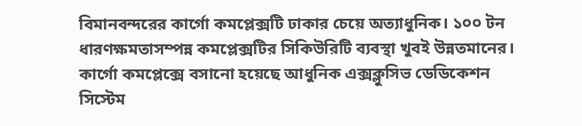বিমানবন্দরের কার্গো কমপ্লেক্সটি ঢাকার চেয়ে অত্যাধুনিক। ১০০ টন ধারণক্ষমতাসম্পন্ন কমপ্লেক্সটির সিকিউরিটি ব্যবস্থা খুবই উন্নতমানের। কার্গো কমপ্লেক্সে বসানো হয়েছে আধুনিক এক্সক্লুসিভ ডেডিকেশন সিস্টেম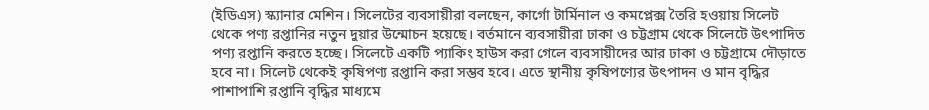(ইডিএস) স্ক্যানার মেশিন। সিলেটের ব্যবসায়ীরা বলছেন, কার্গো টার্মিনাল ও কমপ্লেক্স তৈরি হওয়ায় সিলেট থেকে পণ্য রপ্তানির নতুন দুয়ার উন্মোচন হয়েছে। বর্তমানে ব্যবসায়ীরা ঢাকা ও চট্টগ্রাম থেকে সিলেটে উৎপাদিত পণ্য রপ্তানি করতে হচ্ছে। সিলেটে একটি প্যাকিং হাউস করা গেলে ব্যবসায়ীদের আর ঢাকা ও চট্টগ্রামে দৌড়াতে হবে না। সিলেট থেকেই কৃষিপণ্য রপ্তানি করা সম্ভব হবে। এতে স্থানীয় কৃষিপণ্যের উৎপাদন ও মান বৃদ্ধির পাশাপাশি রপ্তানি বৃদ্ধির মাধ্যমে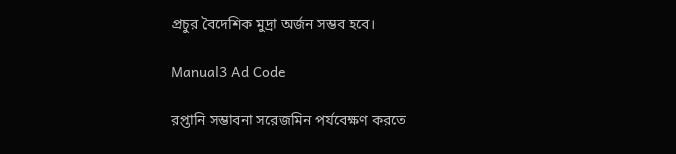প্রচুর বৈদেশিক মুদ্রা অর্জন সম্ভব হবে।

Manual3 Ad Code

রপ্তানি সম্ভাবনা সরেজমিন পর্যবেক্ষণ করতে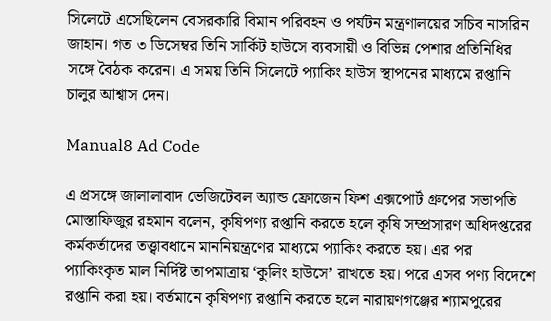সিলেটে এসেছিলেন বেসরকারি বিমান পরিবহন ও পর্যটন মন্ত্রণালয়ের সচিব নাসরিন জাহান। গত ৩ ডিসেম্বর তিনি সার্কিট হাউসে ব্যবসায়ী ও বিভিন্ন পেশার প্রতিনিধির সঙ্গে বৈঠক করেন। এ সময় তিনি সিলেটে প্যাকিং হাউস স্থাপনের মাধ্যমে রপ্তানি চালুর আশ্বাস দেন।

Manual8 Ad Code

এ প্রসঙ্গে জালালাবাদ ভেজিটেবল অ্যান্ড ফ্রোজেন ফিশ এক্সপোর্ট গ্রুপের সভাপতি মোস্তাফিজুর রহমান বলেন, কৃষিপণ্য রপ্তানি করতে হলে কৃষি সম্প্রসারণ অধিদপ্তরের কর্মকর্তাদের তত্ত্বাবধানে মাননিয়ন্ত্রণের মাধ্যমে প্যাকিং করতে হয়। এর পর প্যাকিংকৃত মাল নির্দিষ্ট তাপমাত্রায় ‘কুলিং হাউসে’ রাখতে হয়। পরে এসব পণ্য বিদেশে রপ্তানি করা হয়। বর্তমানে কৃষিপণ্য রপ্তানি করতে হলে নারায়ণগঞ্জের শ্যামপুরের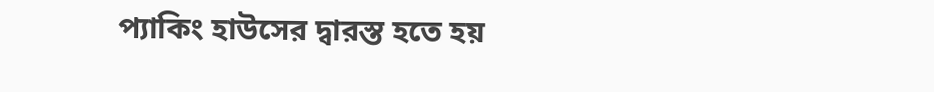প্যাকিং হাউসের দ্বারস্ত হতে হয়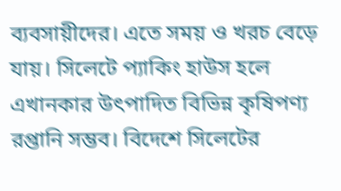ব্যবসায়ীদের। এতে সময় ও খরচ বেড়ে যায়। সিলেটে প্যাকিং হাউস হলে এখানকার উৎপাদিত বিভিন্ন কৃষিপণ্য রপ্তানি সম্ভব। বিদেশে সিলেটের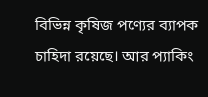বিভিন্ন কৃষিজ পণ্যের ব্যাপক চাহিদা রয়েছে। আর প্যাকিং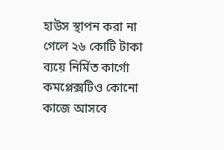হাউস স্থাপন করা না গেলে ২৬ কোটি টাকা ব্যয়ে নির্মিত কার্গো কমপ্লেক্সটিও কোনো কাজে আসবে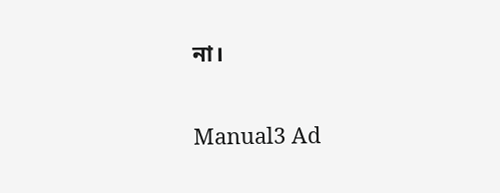না।

Manual3 Ad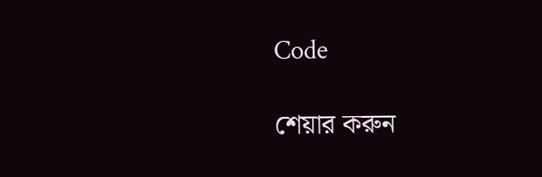Code

শেয়ার করুন